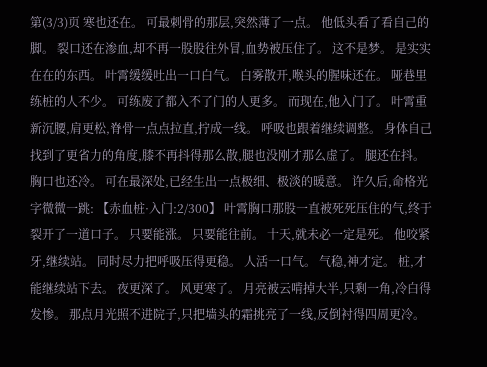第(3/3)页 寒也还在。 可最刺骨的那层,突然薄了一点。 他低头看了看自己的脚。 裂口还在渗血,却不再一股股往外冒,血势被压住了。 这不是梦。 是实实在在的东西。 叶霄缓缓吐出一口白气。 白雾散开,喉头的腥味还在。 哑巷里练桩的人不少。 可练废了都入不了门的人更多。 而现在,他入门了。 叶霄重新沉腰,肩更松,脊骨一点点拉直,拧成一线。 呼吸也跟着继续调整。 身体自己找到了更省力的角度,膝不再抖得那么散,腿也没刚才那么虚了。 腿还在抖。 胸口也还冷。 可在最深处,已经生出一点极细、极淡的暖意。 许久后,命格光字微微一跳: 【赤血桩·入门:2/300】 叶霄胸口那股一直被死死压住的气,终于裂开了一道口子。 只要能涨。 只要能往前。 十天,就未必一定是死。 他咬紧牙,继续站。 同时尽力把呼吸压得更稳。 人活一口气。 气稳,神才定。 桩,才能继续站下去。 夜更深了。 风更寒了。 月亮被云啃掉大半,只剩一角,冷白得发惨。 那点月光照不进院子,只把墙头的霜挑亮了一线,反倒衬得四周更冷。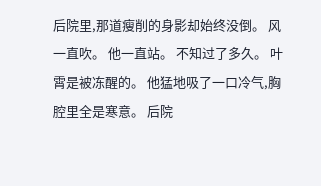后院里,那道瘦削的身影却始终没倒。 风一直吹。 他一直站。 不知过了多久。 叶霄是被冻醒的。 他猛地吸了一口冷气,胸腔里全是寒意。 后院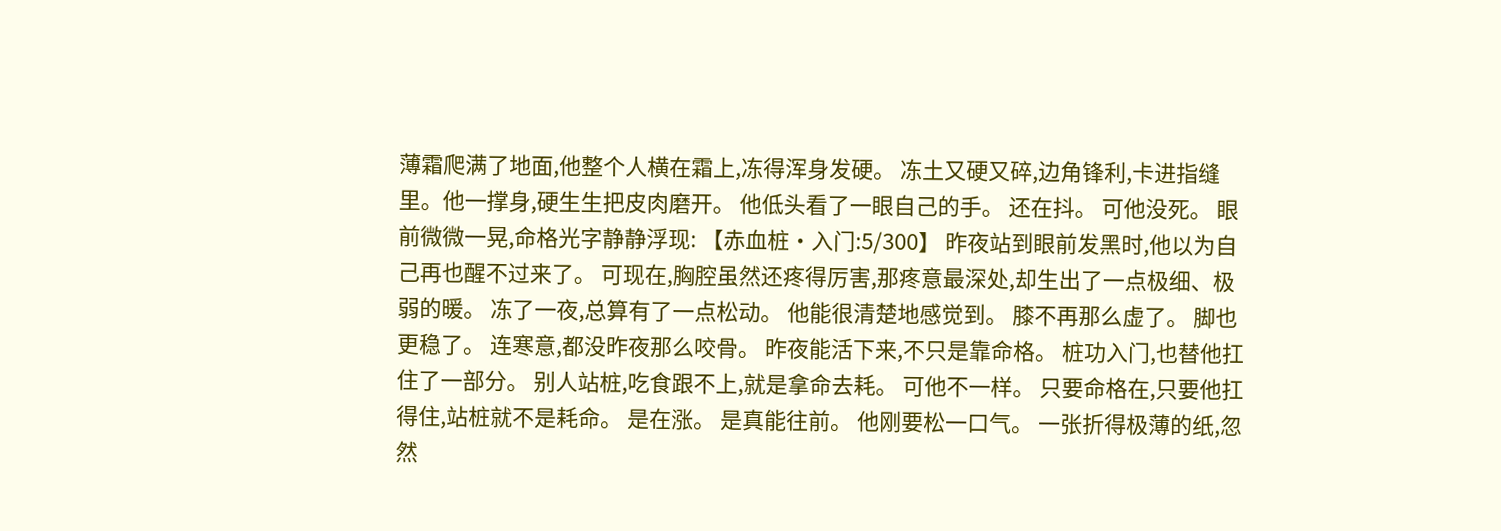薄霜爬满了地面,他整个人横在霜上,冻得浑身发硬。 冻土又硬又碎,边角锋利,卡进指缝里。他一撑身,硬生生把皮肉磨开。 他低头看了一眼自己的手。 还在抖。 可他没死。 眼前微微一晃,命格光字静静浮现: 【赤血桩·入门:5/300】 昨夜站到眼前发黑时,他以为自己再也醒不过来了。 可现在,胸腔虽然还疼得厉害,那疼意最深处,却生出了一点极细、极弱的暖。 冻了一夜,总算有了一点松动。 他能很清楚地感觉到。 膝不再那么虚了。 脚也更稳了。 连寒意,都没昨夜那么咬骨。 昨夜能活下来,不只是靠命格。 桩功入门,也替他扛住了一部分。 别人站桩,吃食跟不上,就是拿命去耗。 可他不一样。 只要命格在,只要他扛得住,站桩就不是耗命。 是在涨。 是真能往前。 他刚要松一口气。 一张折得极薄的纸,忽然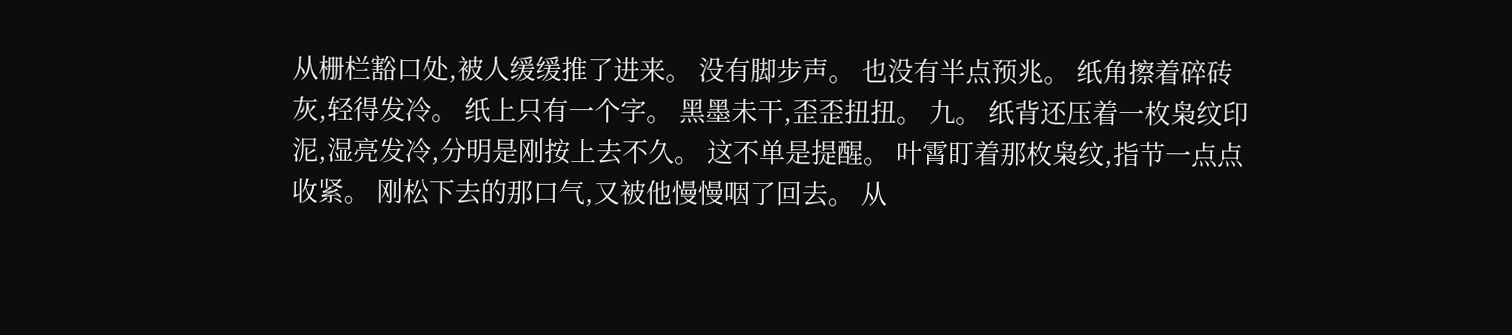从栅栏豁口处,被人缓缓推了进来。 没有脚步声。 也没有半点预兆。 纸角擦着碎砖灰,轻得发冷。 纸上只有一个字。 黑墨未干,歪歪扭扭。 九。 纸背还压着一枚枭纹印泥,湿亮发冷,分明是刚按上去不久。 这不单是提醒。 叶霄盯着那枚枭纹,指节一点点收紧。 刚松下去的那口气,又被他慢慢咽了回去。 从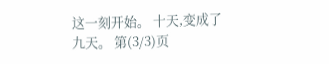这一刻开始。 十天,变成了九天。 第(3/3)页